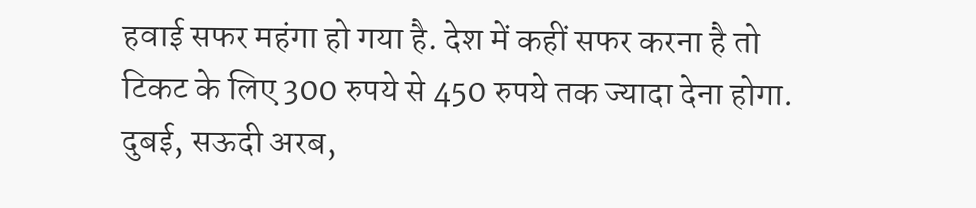हवाई सफर महंगा हो गया है. देश में कहीं सफर करना है तो टिकट के लिए 300 रुपये से 450 रुपये तक ज्यादा देना होगा. दुबई, सऊदी अरब,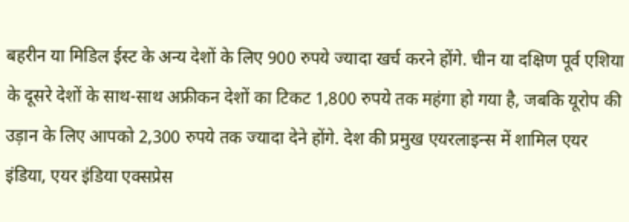बहरीन या मिडिल ईस्ट के अन्य देशों के लिए 900 रुपये ज्यादा खर्च करने होंगे. चीन या दक्षिण पूर्व एशिया के दूसरे देशों के साथ-साथ अफ्रीकन देशों का टिकट 1,800 रुपये तक महंगा हो गया है, जबकि यूरोप की उड़ान के लिए आपको 2,300 रुपये तक ज्यादा देने होंगे. देश की प्रमुख एयरलाइन्स में शामिल एयर इंडिया, एयर इंडिया एक्सप्रेस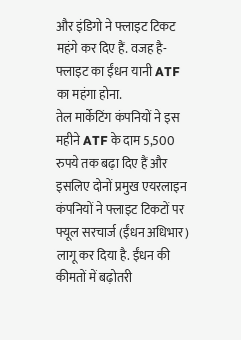और इंडिगो ने फ्लाइट टिकट महंगे कर दिए हैं. वजह है- फ्लाइट का ईंधन यानी ATF का महंगा होना.
तेल मार्केटिंग कंपनियों ने इस महीने ATF के दाम 5,500 रुपये तक बढ़ा दिए हैं और इसलिए दोनों प्रमुख एयरलाइन कंपनियों ने फ्लाइट टिकटों पर फ्यूल सरचार्ज (ईंधन अधिभार) लागू कर दिया है. ईंधन की कीमतों में बढ़ोतरी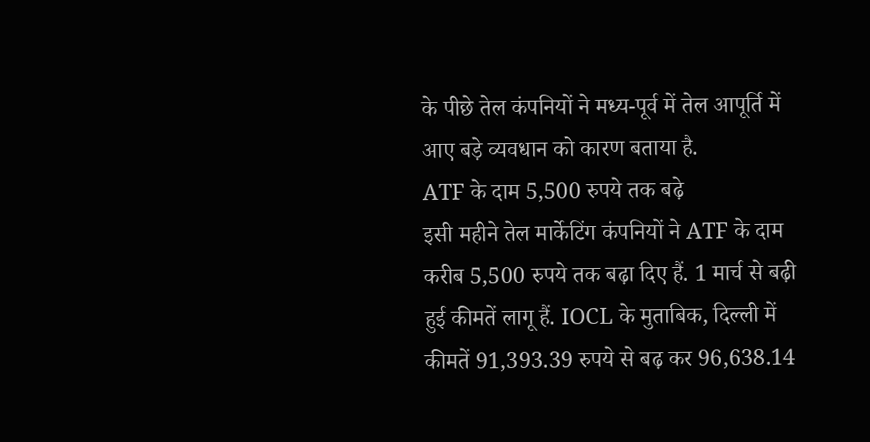के पीछे तेल कंपनियों ने मध्य-पूर्व में तेल आपूर्ति में आए बड़े व्यवधान को कारण बताया है.
ATF के दाम 5,500 रुपये तक बढ़े
इसी महीने तेल मार्केटिंग कंपनियों ने ATF के दाम करीब 5,500 रुपये तक बढ़ा दिए हैं. 1 मार्च से बढ़ी हुई कीमतें लागू हैं. IOCL के मुताबिक, दिल्ली में कीमतें 91,393.39 रुपये से बढ़ कर 96,638.14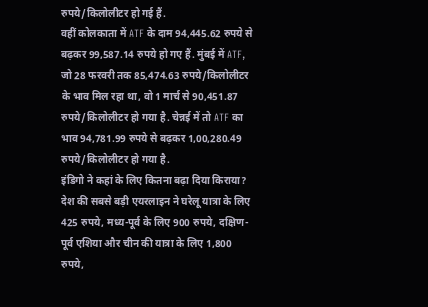रुपये/किलोलीटर हो गई हैं.
वहीं कोलकाता में ATF के दाम 94,445.62 रुपये से बढ़कर 99,587.14 रुपये हो गए हैं. मुंबई में ATF, जो 28 फरवरी तक 85,474.63 रुपये/किलोलीटर के भाव मिल रहा था, वो 1 मार्च से 90,451.87 रुपये/किलोलीटर हो गया है. चेन्नई में तो ATF का भाव 94,781.99 रुपये से बढ़कर 1,00,280.49 रुपये/किलोलीटर हो गया है.
इंडिगो ने कहां के लिए कितना बढ़ा दिया किराया?
देश की सबसे बड़ी एयरलाइन ने घरेलू यात्रा के लिए 425 रुपये, मध्य-पूर्व के लिए 900 रुपये, दक्षिण-पूर्व एशिया और चीन की यात्रा के लिए 1,800 रुपये,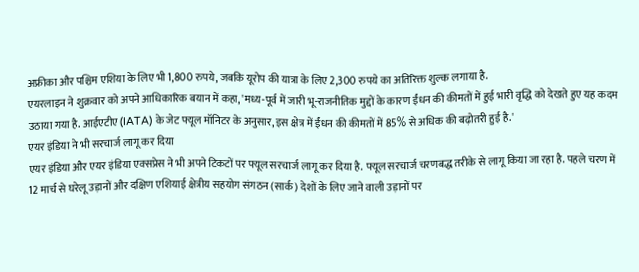अफ्रीका और पश्चिम एशिया के लिए भी 1,800 रुपये, जबकि यूरोप की यात्रा के लिए 2,300 रुपये का अतिरिक्त शुल्क लगाया है.
एयरलाइन ने शुक्रवार को अपने आधिकारिक बयान में कहा, 'मध्य-पूर्व में जारी भू-राजनीतिक मुद्दों के कारण ईंधन की कीमतों में हुई भारी वृद्धि को देखते हुए यह कदम उठाया गया है. आईएटीए (IATA) के जेट फ्यूल मॉनिटर के अनुसार, इस क्षेत्र में ईंधन की कीमतों में 85% से अधिक की बढ़ोतरी हुई है.'
एयर इंडिया ने भी सरचार्ज लागू कर दिया
एयर इंडिया और एयर इंडिया एक्सप्रेस ने भी अपने टिकटों पर फ्यूल सरचार्ज लागू कर दिया है. फ्यूल सरचार्ज चरणबद्ध तरीके से लागू किया जा रहा है. पहले चरण में 12 मार्च से घरेलू उड़ानों और दक्षिण एशियाई क्षेत्रीय सहयोग संगठन (सार्क) देशों के लिए जाने वाली उड़ानों पर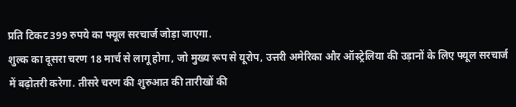प्रति टिकट 399 रुपये का फ्यूल सरचार्ज जोड़ा जाएगा.
शुल्क का दूसरा चरण 18 मार्च से लागू होगा, जो मुख्य रूप से यूरोप, उत्तरी अमेरिका और ऑस्ट्रेलिया की उड़ानों के लिए फ्यूल सरचार्ज में बढ़ोतरी करेगा. तीसरे चरण की शुरुआत की तारीखों की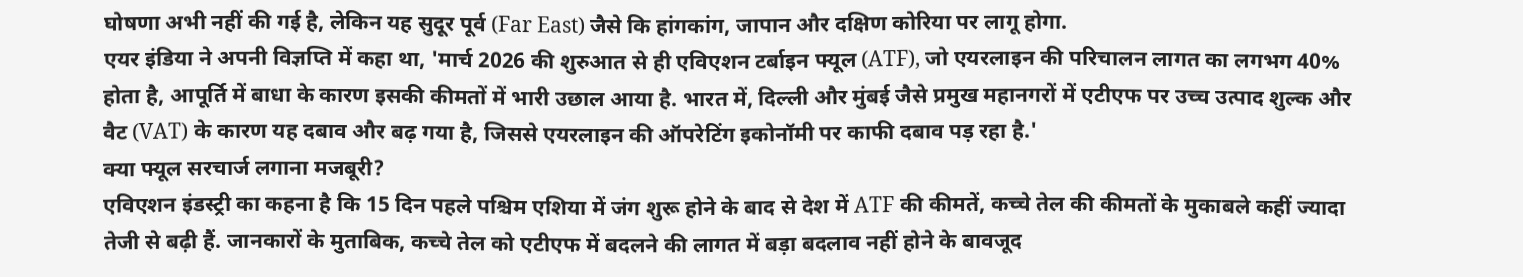घोषणा अभी नहीं की गई है, लेकिन यह सुदूर पूर्व (Far East) जैसे कि हांगकांग, जापान और दक्षिण कोरिया पर लागू होगा.
एयर इंडिया ने अपनी विज्ञप्ति में कहा था, 'मार्च 2026 की शुरुआत से ही एविएशन टर्बाइन फ्यूल (ATF), जो एयरलाइन की परिचालन लागत का लगभग 40% होता है, आपूर्ति में बाधा के कारण इसकी कीमतों में भारी उछाल आया है. भारत में, दिल्ली और मुंबई जैसे प्रमुख महानगरों में एटीएफ पर उच्च उत्पाद शुल्क और वैट (VAT) के कारण यह दबाव और बढ़ गया है, जिससे एयरलाइन की ऑपरेटिंग इकोनॉमी पर काफी दबाव पड़ रहा है.'
क्या फ्यूल सरचार्ज लगाना मजबूरी?
एविएशन इंडस्ट्री का कहना है कि 15 दिन पहले पश्चिम एशिया में जंग शुरू होने के बाद से देश में ATF की कीमतें, कच्चे तेल की कीमतों के मुकाबले कहीं ज्यादा तेजी से बढ़ी हैं. जानकारों के मुताबिक, कच्चे तेल को एटीएफ में बदलने की लागत में बड़ा बदलाव नहीं होने के बावजूद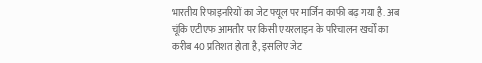भारतीय रिफाइनरियों का जेट फ्यूल पर मार्जिन काफी बढ़ गया है. अब चूंकि एटीएफ आमतौर पर किसी एयरलाइन के परिचालन खर्चों का करीब 40 प्रतिशत होता है, इसलिए जेट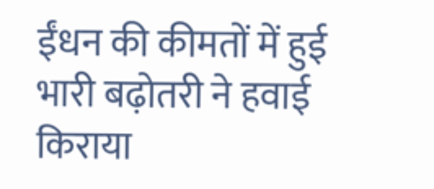ईंधन की कीमतों में हुई भारी बढ़ोतरी ने हवाई किराया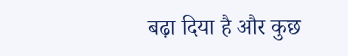बढ़ा दिया है और कुछ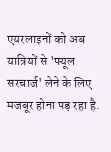एयरलाइनों को अब यात्रियों से 'फ्यूल सरचार्ज' लेने के लिए मजबूर होना पड़ रहा है.